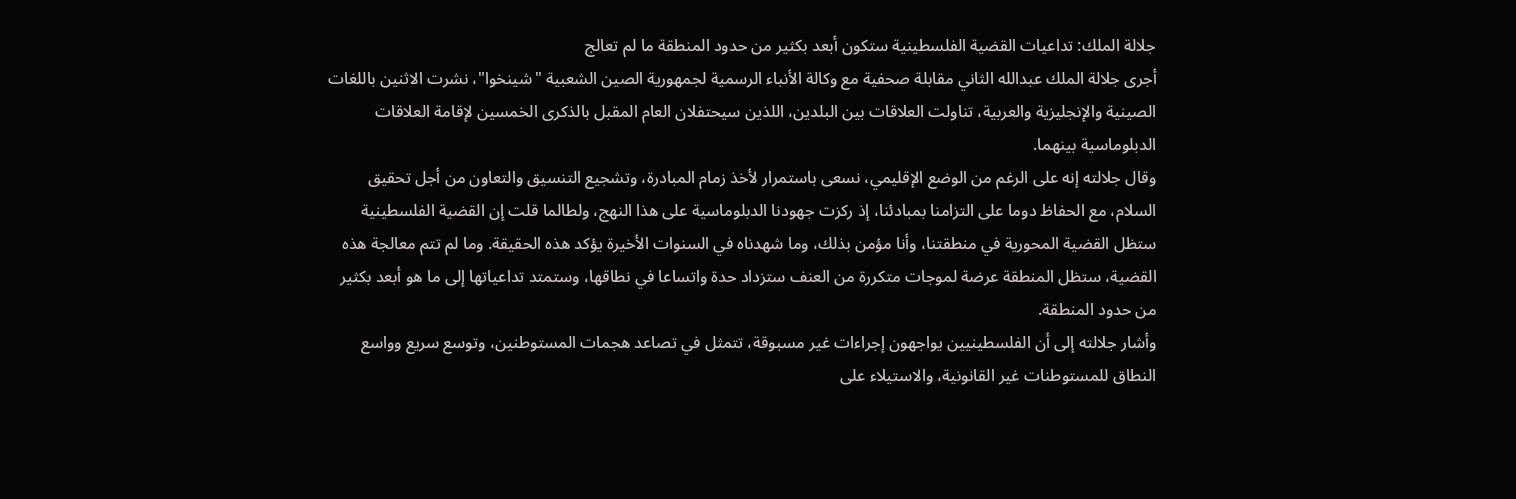جلالة الملك: تداعيات القضية الفلسطينية ستكون أبعد بكثير من حدود المنطقة ما لم تعالج
أجرى جلالة الملك عبدالله الثاني مقابلة صحفية مع وكالة الأنباء الرسمية لجمهورية الصين الشعبية "شينخوا"، نشرت الاثنين باللغات الصينية والإنجليزية والعربية، تناولت العلاقات بين البلدين، اللذين سيحتفلان العام المقبل بالذكرى الخمسين لإقامة العلاقات الدبلوماسية بينهما.
وقال جلالته إنه على الرغم من الوضع الإقليمي، نسعى باستمرار لأخذ زمام المبادرة، وتشجيع التنسيق والتعاون من أجل تحقيق السلام، مع الحفاظ دوما على التزامنا بمبادئنا، إذ ركزت جهودنا الدبلوماسية على هذا النهج، ولطالما قلت إن القضية الفلسطينية ستظل القضية المحورية في منطقتنا، وأنا مؤمن بذلك، وما شهدناه في السنوات الأخيرة يؤكد هذه الحقيقة. وما لم تتم معالجة هذه القضية، ستظل المنطقة عرضة لموجات متكررة من العنف ستزداد حدة واتساعا في نطاقها، وستمتد تداعياتها إلى ما هو أبعد بكثير من حدود المنطقة.
وأشار جلالته إلى أن الفلسطينيين يواجهون إجراءات غير مسبوقة، تتمثل في تصاعد هجمات المستوطنين، وتوسع سريع وواسع النطاق للمستوطنات غير القانونية، والاستيلاء على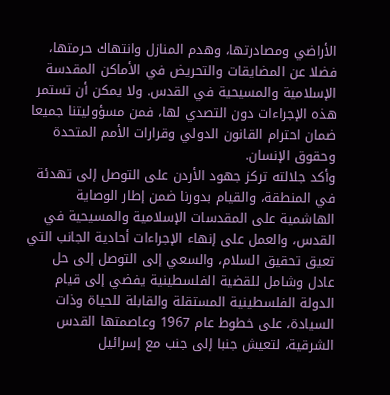الأراضي ومصادرتها، وهدم المنازل وانتهاك حرمتها، فضلا عن المضايقات والتحريض في الأماكن المقدسة الإسلامية والمسيحية في القدس. ولا يمكن أن تستمر هذه الإجراءات دون التصدي لها، فمن مسؤوليتنا جميعا ضمان احترام القانون الدولي وقرارات الأمم المتحدة وحقوق الإنسان.
وأكد جلالته تركز جهود الأردن على التوصل إلى تهدئة في المنطقة، والقيام بدورنا ضمن إطار الوصاية الهاشمية على المقدسات الإسلامية والمسيحية في القدس، والعمل على إنهاء الإجراءات أحادية الجانب التي تعيق تحقيق السلام، والسعي إلى التوصل إلى حل عادل وشامل للقضية الفلسطينية يفضي إلى قيام الدولة الفلسطينية المستقلة والقابلة للحياة وذات السيادة، على خطوط عام 1967 وعاصمتها القدس الشرقية، لتعيش جنبا إلى جنب مع إسرائيل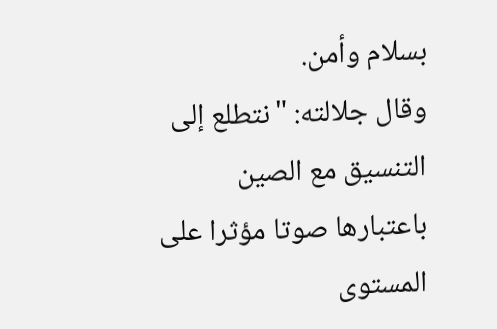بسلام وأمن.
وقال جلالته: "نتطلع إلى التنسيق مع الصين باعتبارها صوتا مؤثرا على المستوى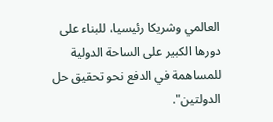العالمي وشريكا رئيسيا، للبناء على دورها الكبير على الساحة الدولية للمساهمة في الدفع نحو تحقيق حل الدولتين".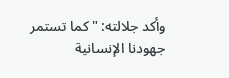وأكد جلالته: "كما تستمر جهودنا الإنسانية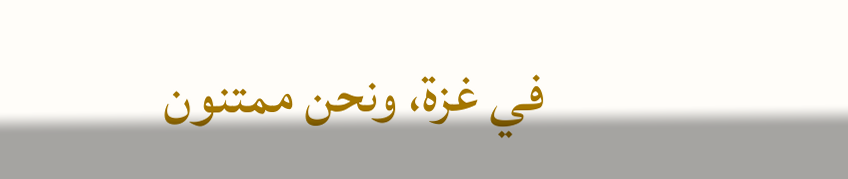في غزة، ونحن ممتنون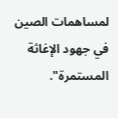لمساهمات الصين في جهود الإغاثة المستمرة".